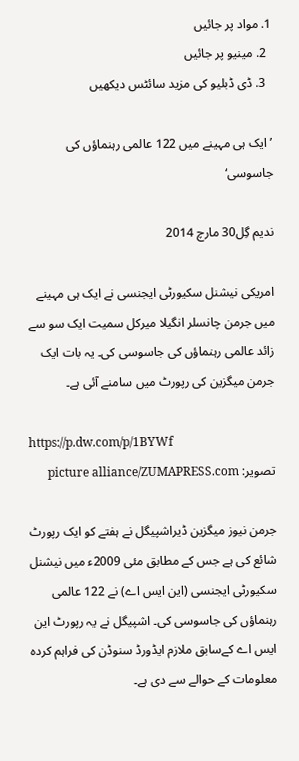1. مواد پر جائیں
  2. مینیو پر جائیں
  3. ڈی ڈبلیو کی مزید سائٹس دیکھیں

’ایک ہی مہینے میں 122 عالمی رہنماؤں کی جاسوسی‘

ندیم گِل30 مارچ 2014

امریکی نیشنل سکیورٹی ایجنسی نے ایک ہی مہینے میں جرمن چانسلر انگیلا میرکل سمیت ایک سو سے زائد عالمی رہنماؤں کی جاسوسی کی۔ یہ بات ایک جرمن میگزین کی رپورٹ میں سامنے آئی ہے۔

https://p.dw.com/p/1BYWf
تصویر: picture alliance/ZUMAPRESS.com

جرمن نیوز میگزین ڈیراشپیگل نے ہفتے کو ایک رپورٹ شائع کی ہے جس کے مطابق مئی 2009ء میں نیشنل سکیورٹی ایجنسی (این ایس اے) نے 122 عالمی رہنماؤں کی جاسوسی کی۔ اشپیگل نے یہ رپورٹ این ایس اے کےسابق ملازم ایڈورڈ سنوڈن کی فراہم کردہ معلومات کے حوالے سے دی ہے۔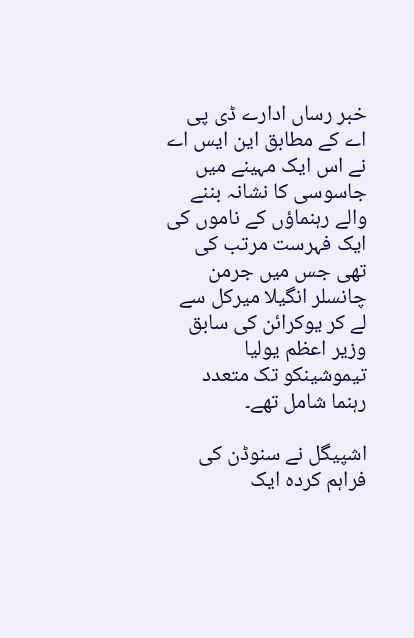خبر رساں ادارے ڈی پی اے کے مطابق این ایس اے نے اس ایک مہینے میں جاسوسی کا نشانہ بننے والے رہنماؤں کے ناموں کی ایک فہرست مرتب کی تھی جس میں جرمن چانسلر انگیلا میرکل سے لے کر یوکرائن کی سابق وزیر اعظم یولیا تیموشینکو تک متعدد رہنما شامل تھے۔

اشپیگل نے سنوڈن کی فراہم کردہ ایک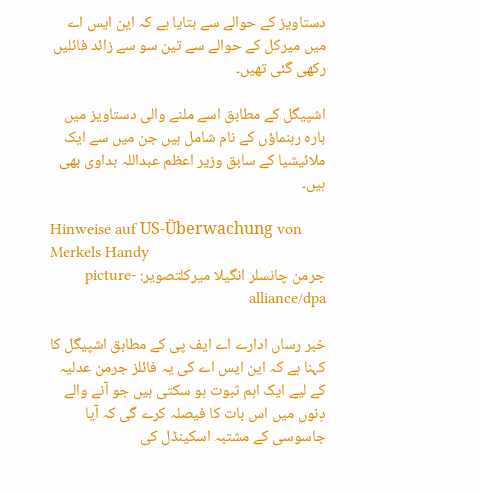دستاویز کے حوالے سے بتایا ہے کہ این ایس اے میں میرکل کے حوالے سے تین سو سے زائد فائلیں رکھی گئی تھیں۔

اشپیگل کے مطابق اسے ملنے والی دستاویز میں بارہ رہنماؤں کے نام شامل ہیں جن میں سے ایک ملائیشیا کے سابق وزیر اعظم عبداللہ بداوی بھی ہیں۔

Hinweise auf US-Überwachung von Merkels Handy
جرمن چانسلر انگیلا میرکلتصویر: picture-alliance/dpa

خبر رساں ادارے اے ایف پی کے مطابق اشپیگل کا کہنا ہے کہ این ایس اے کی یہ فائلز جرمن عدلیہ کے لیے ایک اہم ثبوت ہو سکتی ہیں جو آنے والے دِنوں میں اس بات کا فیصلہ کرے گی کہ آیا جاسوسی کے مشتبہ اسکینڈل کی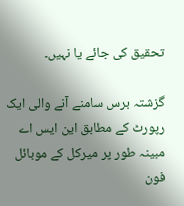تحقیق کی جائے یا نہیں۔

گزشتہ برس سامنے آنے والی ایک رپورٹ کے مطابق این ایس اے مبینہ طور پر میرکل کے موبائل فون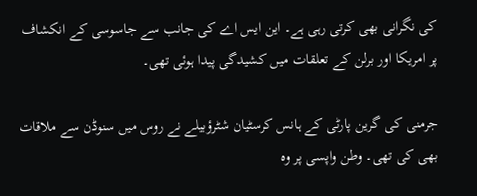کی نگرانی بھی کرتی رہی ہے۔ این ایس اے کی جانب سے جاسوسی کے انکشاف پر امریکا اور برلن کے تعلقات میں کشیدگی پیدا ہوئی تھی۔

جرمنی کی گرین پارٹی کے ہانس کرسٹیان شٹرؤبیلے نے روس میں سنوڈن سے ملاقات بھی کی تھی۔ وطن واپسی پر وہ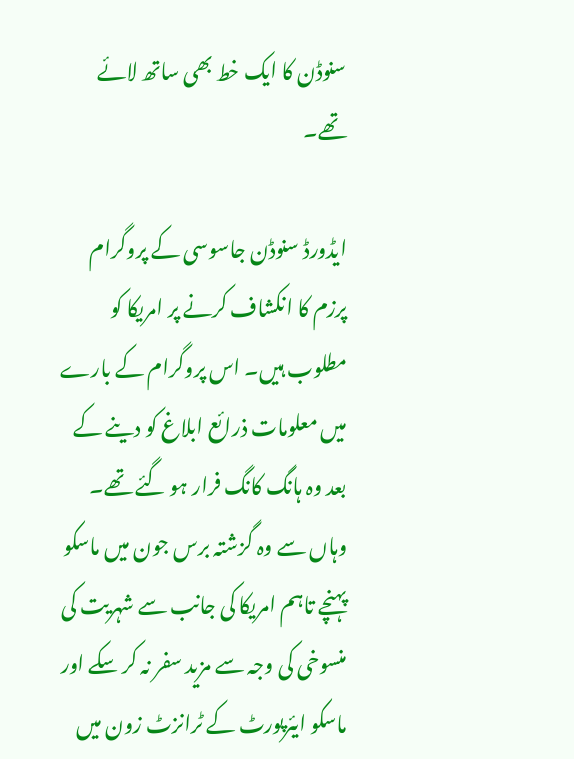سنوڈن کا ایک خط بھی ساتھ لائے تھے۔

ایڈورڈ سنوڈن جاسوسی کے پروگرام پرزم کا انکشاف کرنے پر امریکا کو مطلوب ہیں۔ اس پروگرام کے بارے میں معلومات ذرائع ابلاغ کو دینے کے بعد وہ ہانگ کانگ فرار ہو گئے تھے۔ وہاں سے وہ گزشتہ برس جون میں ماسکو پہنچے تاہم امریکا کی جانب سے شہریت کی منسوخی کی وجہ سے مزید سفر نہ کر سکے اور ماسکو ایئرپورٹ کے ٹرانزٹ زون میں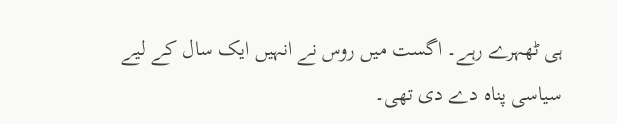ہی ٹھہرے رہے۔ اگست میں روس نے انہیں ایک سال کے لیے سیاسی پناہ دے دی تھی۔